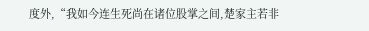度外,“我如今连生死尚在诸位股掌之间,楚家主若非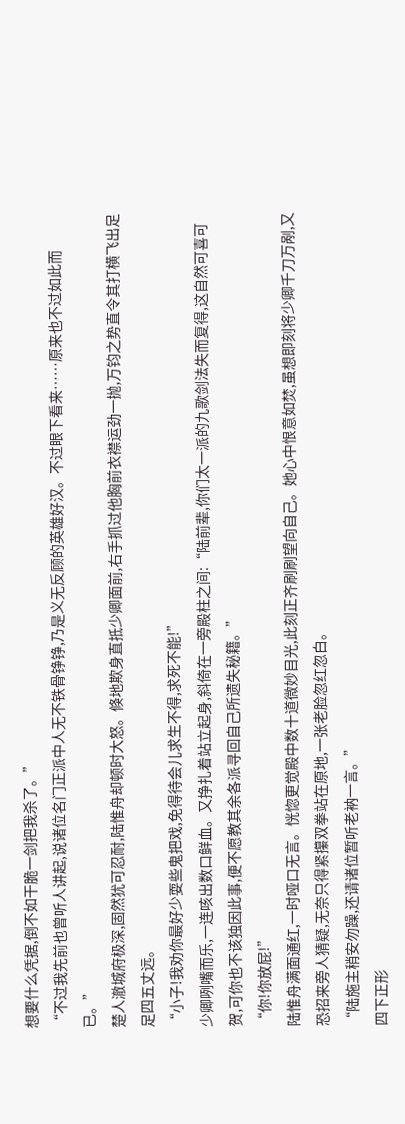想要什么凭据,倒不如干脆一剑把我杀了。”
“不过我先前也曾听人讲起,说诸位名门正派中人无不铁骨铮铮,乃是义无反顾的英雄好汉。不过眼下看来……原来也不过如此而已。”
楚人澈城府极深,固然犹可忍耐,陆惟舟却顿时大怒。倏地欺身直抵少卿面前,右手抓过他胸前衣襟运劲一抛,万钧之势直令其打横飞出足足四五丈远。
“小子!我劝你最好少耍些鬼把戏,免得待会儿求生不得,求死不能!”
少卿咧嘴而乐,一连咳出数口鲜血。又挣扎着站立起身,斜倚在一旁殿柱之间:“陆前辈,你们太一派的九歌剑法失而复得,这自然可喜可贺,可你也不该独因此事,便不愿教其余各派寻回自己所遗失秘籍。”
“你!你放屁!”
陆惟舟满面通红,一时哑口无言。恍惚更觉殿中数十道微妙目光,此刻正齐刷刷望向自己。她心中恨意如焚,虽想即刻将少卿千刀万剐,又恐招来旁人猜疑,无奈只得紧攥双拳站在原地,一张老脸忽红忽白。
“陆施主稍安勿躁,还请诸位暂听老衲一言。”
四下正形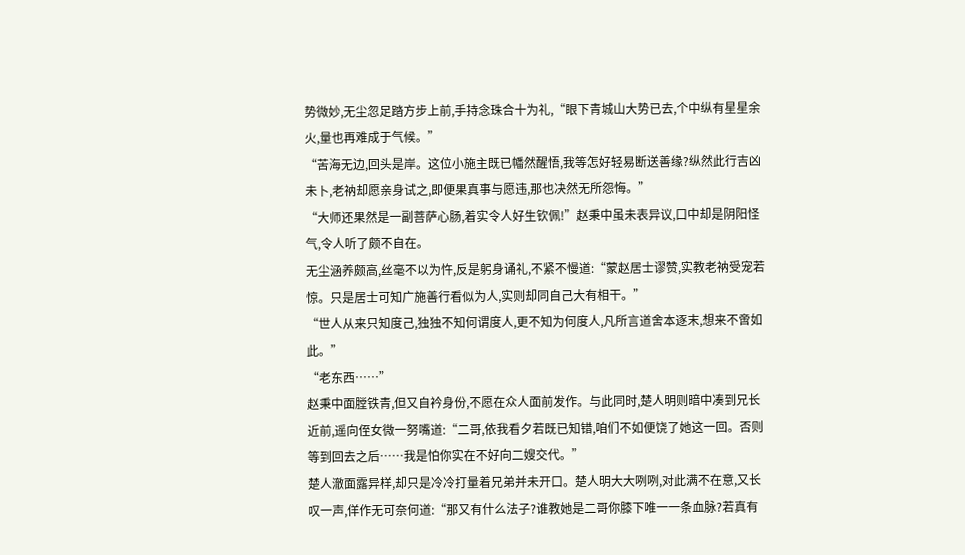势微妙,无尘忽足踏方步上前,手持念珠合十为礼,“眼下青城山大势已去,个中纵有星星余火,量也再难成于气候。”
“苦海无边,回头是岸。这位小施主既已幡然醒悟,我等怎好轻易断送善缘?纵然此行吉凶未卜,老衲却愿亲身试之,即便果真事与愿违,那也决然无所怨悔。”
“大师还果然是一副菩萨心肠,着实令人好生钦佩!”赵秉中虽未表异议,口中却是阴阳怪气,令人听了颇不自在。
无尘涵养颇高,丝毫不以为忤,反是躬身诵礼,不紧不慢道:“蒙赵居士谬赞,实教老衲受宠若惊。只是居士可知广施善行看似为人,实则却同自己大有相干。”
“世人从来只知度己,独独不知何谓度人,更不知为何度人,凡所言道舍本逐末,想来不啻如此。”
“老东西……”
赵秉中面膛铁青,但又自衿身份,不愿在众人面前发作。与此同时,楚人明则暗中凑到兄长近前,遥向侄女微一努嘴道:“二哥,依我看夕若既已知错,咱们不如便饶了她这一回。否则等到回去之后……我是怕你实在不好向二嫂交代。”
楚人澈面露异样,却只是冷冷打量着兄弟并未开口。楚人明大大咧咧,对此满不在意,又长叹一声,佯作无可奈何道:“那又有什么法子?谁教她是二哥你膝下唯一一条血脉?若真有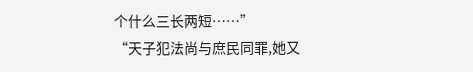个什么三长两短……”
“天子犯法尚与庶民同罪,她又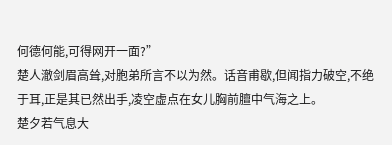何德何能,可得网开一面?”
楚人澈剑眉高耸,对胞弟所言不以为然。话音甫歇,但闻指力破空,不绝于耳,正是其已然出手,凌空虚点在女儿胸前膻中气海之上。
楚夕若气息大